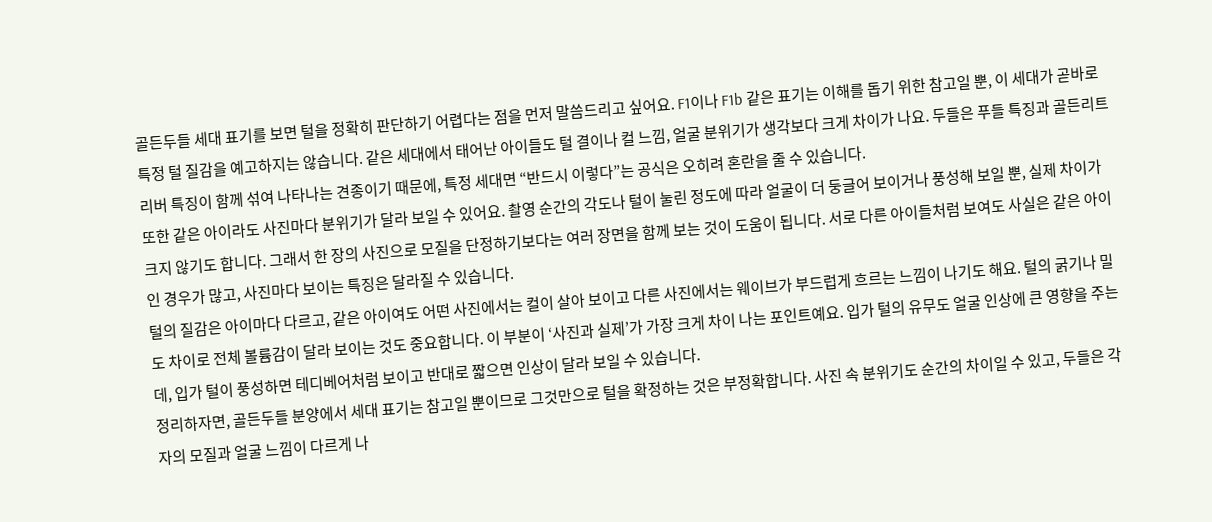골든두들 세대 표기를 보면 털을 정확히 판단하기 어렵다는 점을 먼저 말씀드리고 싶어요. F1이나 F1b 같은 표기는 이해를 돕기 위한 참고일 뿐, 이 세대가 곧바로 특정 털 질감을 예고하지는 않습니다. 같은 세대에서 태어난 아이들도 털 결이나 컬 느낌, 얼굴 분위기가 생각보다 크게 차이가 나요. 두들은 푸들 특징과 골든리트리버 특징이 함께 섞여 나타나는 견종이기 때문에, 특정 세대면 “반드시 이렇다”는 공식은 오히려 혼란을 줄 수 있습니다.
또한 같은 아이라도 사진마다 분위기가 달라 보일 수 있어요. 촬영 순간의 각도나 털이 눌린 정도에 따라 얼굴이 더 둥글어 보이거나 풍성해 보일 뿐, 실제 차이가 크지 않기도 합니다. 그래서 한 장의 사진으로 모질을 단정하기보다는 여러 장면을 함께 보는 것이 도움이 됩니다. 서로 다른 아이들처럼 보여도 사실은 같은 아이인 경우가 많고, 사진마다 보이는 특징은 달라질 수 있습니다.
털의 질감은 아이마다 다르고, 같은 아이여도 어떤 사진에서는 컬이 살아 보이고 다른 사진에서는 웨이브가 부드럽게 흐르는 느낌이 나기도 해요. 털의 굵기나 밀도 차이로 전체 볼륨감이 달라 보이는 것도 중요합니다. 이 부분이 ‘사진과 실제’가 가장 크게 차이 나는 포인트예요. 입가 털의 유무도 얼굴 인상에 큰 영향을 주는데, 입가 털이 풍성하면 테디베어처럼 보이고 반대로 짧으면 인상이 달라 보일 수 있습니다.
정리하자면, 골든두들 분양에서 세대 표기는 참고일 뿐이므로 그것만으로 털을 확정하는 것은 부정확합니다. 사진 속 분위기도 순간의 차이일 수 있고, 두들은 각자의 모질과 얼굴 느낌이 다르게 나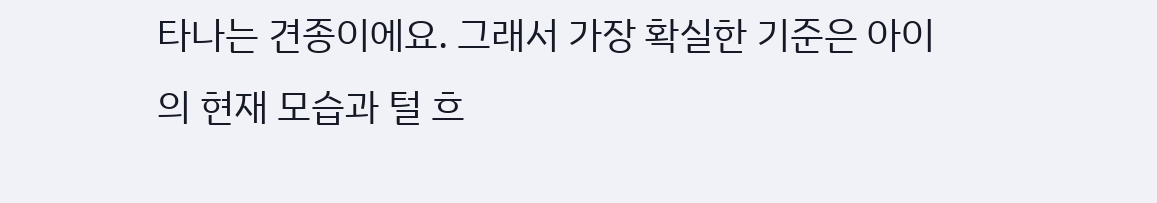타나는 견종이에요. 그래서 가장 확실한 기준은 아이의 현재 모습과 털 흐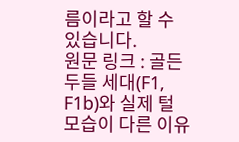름이라고 할 수 있습니다.
원문 링크 : 골든두들 세대(F1, F1b)와 실제 털 모습이 다른 이유